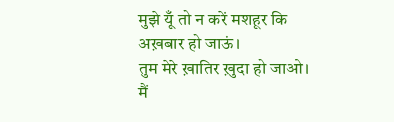मुझे यूँ तो न करें मशहूर कि अख़बार हो जाऊं।
तुम मेरे ख़ातिर ख़ुदा हो जाओ।
मैं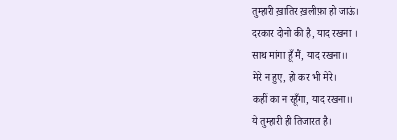तुम्हारी ख़ातिर ख़लीफ़ा हो जाऊं।
दरकार दोनो की है, याद रखना ।
साथ मांगा हूँ मैं, याद रखना।।
मेरे न हुए, हो कर भी मेरे।
कहीं का न रहूँगा, याद रखना।।
ये तुम्हारी ही तिजारत है।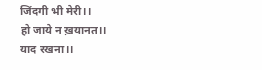जिंदगी भी मेरी।।
हो जाये न ख़यानत।।
याद रखना।।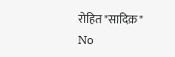रोहित "सादिक़"
No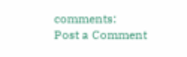comments:
Post a Comment